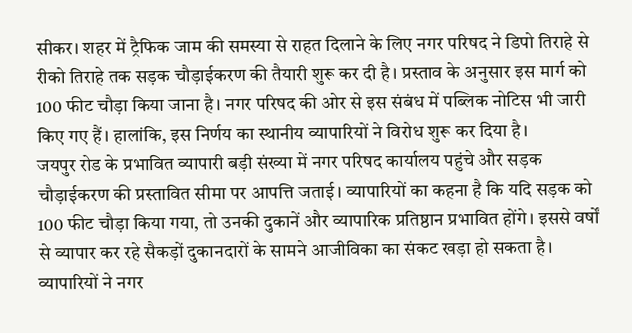सीकर। शहर में ट्रैफिक जाम की समस्या से राहत दिलाने के लिए नगर परिषद ने डिपो तिराहे से रीको तिराहे तक सड़क चौड़ाईकरण की तैयारी शुरू कर दी है। प्रस्ताव के अनुसार इस मार्ग को 100 फीट चौड़ा किया जाना है। नगर परिषद की ओर से इस संबंध में पब्लिक नोटिस भी जारी किए गए हैं। हालांकि, इस निर्णय का स्थानीय व्यापारियों ने विरोध शुरू कर दिया है।
जयपुर रोड के प्रभावित व्यापारी बड़ी संख्या में नगर परिषद कार्यालय पहुंचे और सड़क चौड़ाईकरण की प्रस्तावित सीमा पर आपत्ति जताई। व्यापारियों का कहना है कि यदि सड़क को 100 फीट चौड़ा किया गया, तो उनकी दुकानें और व्यापारिक प्रतिष्ठान प्रभावित होंगे। इससे वर्षों से व्यापार कर रहे सैकड़ों दुकानदारों के सामने आजीविका का संकट खड़ा हो सकता है।
व्यापारियों ने नगर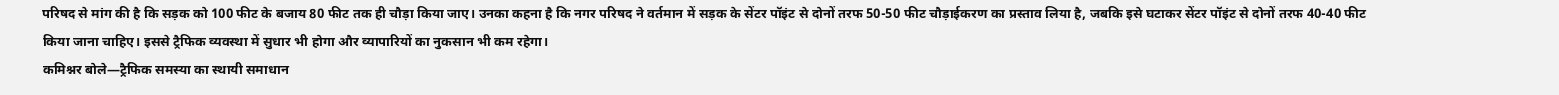परिषद से मांग की है कि सड़क को 100 फीट के बजाय 80 फीट तक ही चौड़ा किया जाए। उनका कहना है कि नगर परिषद ने वर्तमान में सड़क के सेंटर पॉइंट से दोनों तरफ 50-50 फीट चौड़ाईकरण का प्रस्ताव लिया है, जबकि इसे घटाकर सेंटर पॉइंट से दोनों तरफ 40-40 फीट किया जाना चाहिए। इससे ट्रैफिक व्यवस्था में सुधार भी होगा और व्यापारियों का नुकसान भी कम रहेगा।
कमिश्नर बोले—ट्रैफिक समस्या का स्थायी समाधान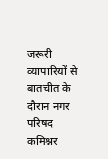जरूरी
व्यापारियों से बातचीत के दौरान नगर परिषद कमिश्नर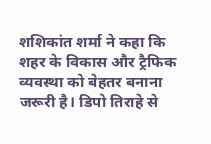शशिकांत शर्मा ने कहा कि शहर के विकास और ट्रैफिक व्यवस्था को बेहतर बनाना जरूरी है। डिपो तिराहे से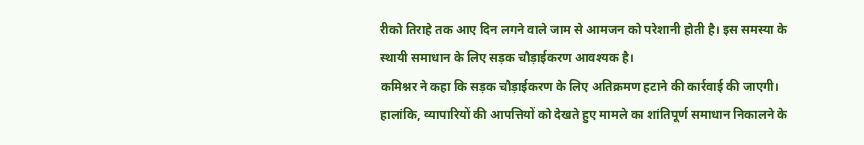रीको तिराहे तक आए दिन लगने वाले जाम से आमजन को परेशानी होती है। इस समस्या के स्थायी समाधान के लिए सड़क चौड़ाईकरण आवश्यक है।
कमिश्नर ने कहा कि सड़क चौड़ाईकरण के लिए अतिक्रमण हटाने की कार्रवाई की जाएगी। हालांकि, व्यापारियों की आपत्तियों को देखते हुए मामले का शांतिपूर्ण समाधान निकालने के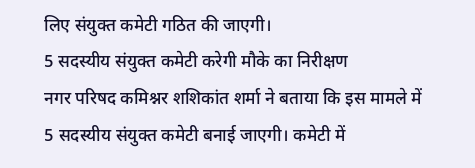लिए संयुक्त कमेटी गठित की जाएगी।
5 सदस्यीय संयुक्त कमेटी करेगी मौके का निरीक्षण
नगर परिषद कमिश्नर शशिकांत शर्मा ने बताया कि इस मामले में 5 सदस्यीय संयुक्त कमेटी बनाई जाएगी। कमेटी में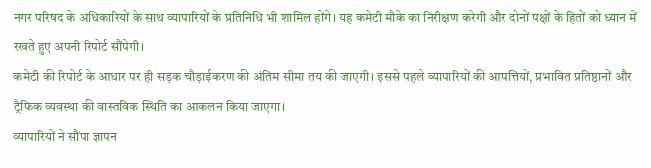नगर परिषद के अधिकारियों के साथ व्यापारियों के प्रतिनिधि भी शामिल होंगे। यह कमेटी मौके का निरीक्षण करेगी और दोनों पक्षों के हितों को ध्यान में रखते हुए अपनी रिपोर्ट सौंपेगी।
कमेटी की रिपोर्ट के आधार पर ही सड़क चौड़ाईकरण की अंतिम सीमा तय की जाएगी। इससे पहले व्यापारियों की आपत्तियों, प्रभावित प्रतिष्ठानों और ट्रैफिक व्यवस्था की वास्तविक स्थिति का आकलन किया जाएगा।
व्यापारियों ने सौंपा ज्ञापन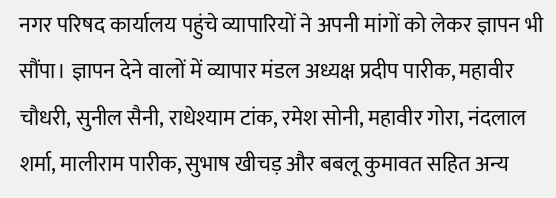नगर परिषद कार्यालय पहुंचे व्यापारियों ने अपनी मांगों को लेकर ज्ञापन भी सौंपा। ज्ञापन देने वालों में व्यापार मंडल अध्यक्ष प्रदीप पारीक, महावीर चौधरी, सुनील सैनी, राधेश्याम टांक, रमेश सोनी, महावीर गोरा, नंदलाल शर्मा, मालीराम पारीक, सुभाष खीचड़ और बबलू कुमावत सहित अन्य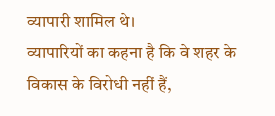व्यापारी शामिल थे।
व्यापारियों का कहना है कि वे शहर के विकास के विरोधी नहीं हैं,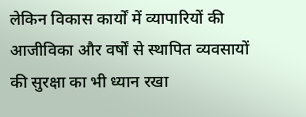लेकिन विकास कार्यों में व्यापारियों की आजीविका और वर्षों से स्थापित व्यवसायों की सुरक्षा का भी ध्यान रखा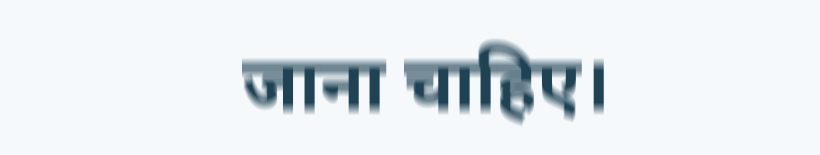जाना चाहिए।